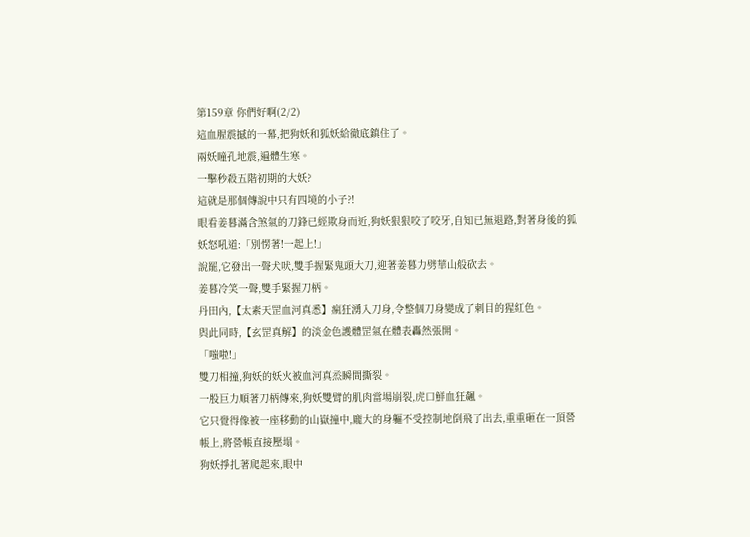第159章 你們好啊(2/2)
這血腥震撼的一幕,把狗妖和狐妖給徹底鎮住了。
兩妖瞳孔地震,遍體生寒。
一擊秒殺五階初期的大妖?
這就是那個傳說中只有四境的小子?!
眼看姜暮滿含煞氣的刀鋒已經欺身而近,狗妖狠狠咬了咬牙,自知已無退路,對著身後的狐妖怒吼道:「別愣著!一起上!」
說罷,它發出一聲犬吠,雙手握緊鬼頭大刀,迎著姜暮力劈華山般砍去。
姜暮冷笑一聲,雙手緊握刀柄。
丹田內,【太素天罡血河真悉】瘋狂湧入刀身,令整個刀身變成了刺目的猩紅色。
與此同時,【玄罡真解】的淡金色護體罡氣在體表轟然張開。
「嗤啦!」
雙刀相撞,狗妖的妖火被血河真烝瞬間撕裂。
一股巨力順著刀柄傳來,狗妖雙臂的肌肉當場崩裂,虎口鮮血狂飆。
它只覺得像被一座移動的山嶽撞中,龐大的身軀不受控制地倒飛了出去,重重砸在一頂營帳上,將營帳直接壓塌。
狗妖掙扎著爬起來,眼中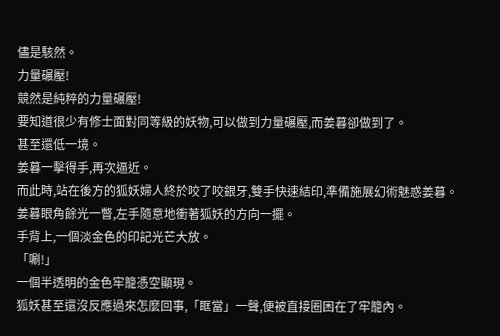儘是駭然。
力量碾壓!
競然是純粹的力量碾壓!
要知道很少有修士面對同等級的妖物,可以做到力量碾壓,而姜暮卻做到了。
甚至還低一境。
姜暮一擊得手,再次逼近。
而此時,站在後方的狐妖婦人終於咬了咬銀牙,雙手快速結印,準備施展幻術魅惑姜暮。
姜暮眼角餘光一瞥,左手隨意地衝著狐妖的方向一擺。
手背上,一個淡金色的印記光芒大放。
「唰!」
一個半透明的金色牢籠憑空顯現。
狐妖甚至還沒反應過來怎麼回事,「眶當」一聲,便被直接圈困在了牢籠內。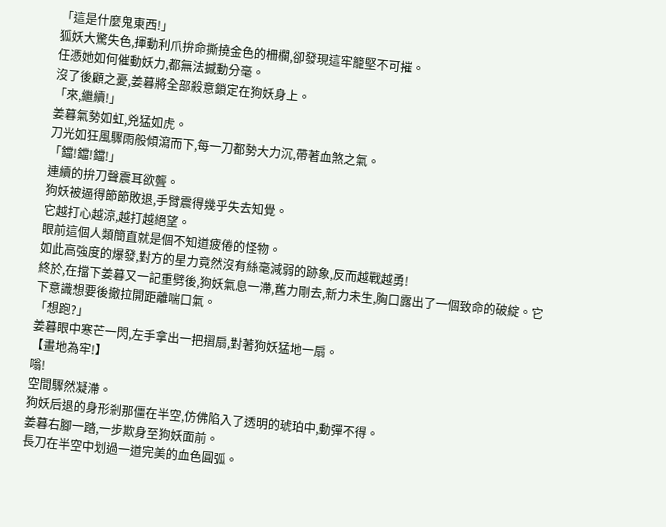「這是什麼鬼東西!」
狐妖大驚失色,揮動利爪拚命撕撓金色的柵欄,卻發現這牢籠堅不可摧。
任憑她如何催動妖力,都無法撼動分毫。
沒了後顧之憂,姜暮將全部殺意鎖定在狗妖身上。
「來,繼續!」
姜暮氣勢如虹,兇猛如虎。
刀光如狂風驟雨般傾瀉而下,每一刀都勢大力沉,帶著血煞之氣。
「鐺!鐺!鐺!」
連續的拚刀聲震耳欲聾。
狗妖被逼得節節敗退,手臂震得幾乎失去知覺。
它越打心越涼,越打越絕望。
眼前這個人類簡直就是個不知道疲倦的怪物。
如此高強度的爆發,對方的星力竟然沒有絲毫減弱的跡象,反而越戰越勇!
終於,在擋下姜暮又一記重劈後,狗妖氣息一滯,舊力剛去,新力未生,胸口露出了一個致命的破綻。它下意識想要後撤拉開距離喘口氣。
「想跑?」
姜暮眼中寒芒一閃,左手拿出一把摺扇,對著狗妖猛地一扇。
【畫地為牢!】
嗡!
空間驟然凝滯。
狗妖后退的身形剎那僵在半空,仿佛陷入了透明的琥珀中,動彈不得。
姜暮右腳一踏,一步欺身至狗妖面前。
長刀在半空中划過一道完美的血色圓弧。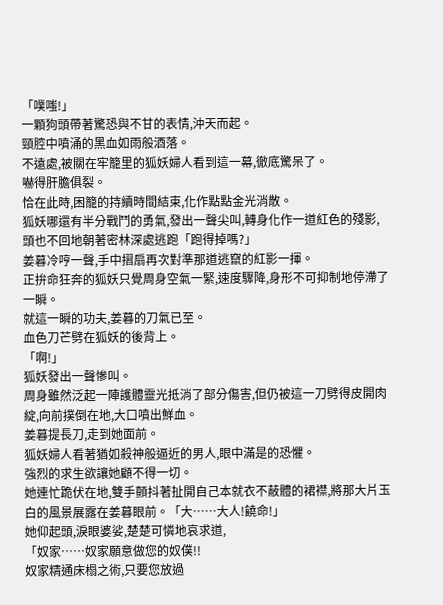「噗嗤!」
一顆狗頭帶著驚恐與不甘的表情,沖天而起。
頸腔中噴涌的黑血如雨般酒落。
不遠處,被關在牢籠里的狐妖婦人看到這一幕,徹底驚呆了。
嚇得肝膽俱裂。
恰在此時,困籠的持續時間結束,化作點點金光消散。
狐妖哪還有半分戰鬥的勇氣,發出一聲尖叫,轉身化作一道紅色的殘影,頭也不回地朝著密林深處逃跑「跑得掉嗎?」
姜暮冷哼一聲,手中摺扇再次對準那道逃竄的紅影一揮。
正拚命狂奔的狐妖只覺周身空氣一緊,速度驟降,身形不可抑制地停滯了一瞬。
就這一瞬的功夫,姜暮的刀氣已至。
血色刀芒劈在狐妖的後背上。
「啊!」
狐妖發出一聲慘叫。
周身雖然泛起一陣護體靈光抵消了部分傷害,但仍被這一刀劈得皮開肉綻,向前撲倒在地,大口噴出鮮血。
姜暮提長刀,走到她面前。
狐妖婦人看著猶如殺神般逼近的男人,眼中滿是的恐懼。
強烈的求生欲讓她顧不得一切。
她連忙跪伏在地,雙手顫抖著扯開自己本就衣不蔽體的裙襟,將那大片玉白的風景展露在姜暮眼前。「大……大人!饒命!」
她仰起頭,淚眼婆娑,楚楚可憐地哀求道,
「奴家……奴家願意做您的奴僕!!
奴家精通床榻之術,只要您放過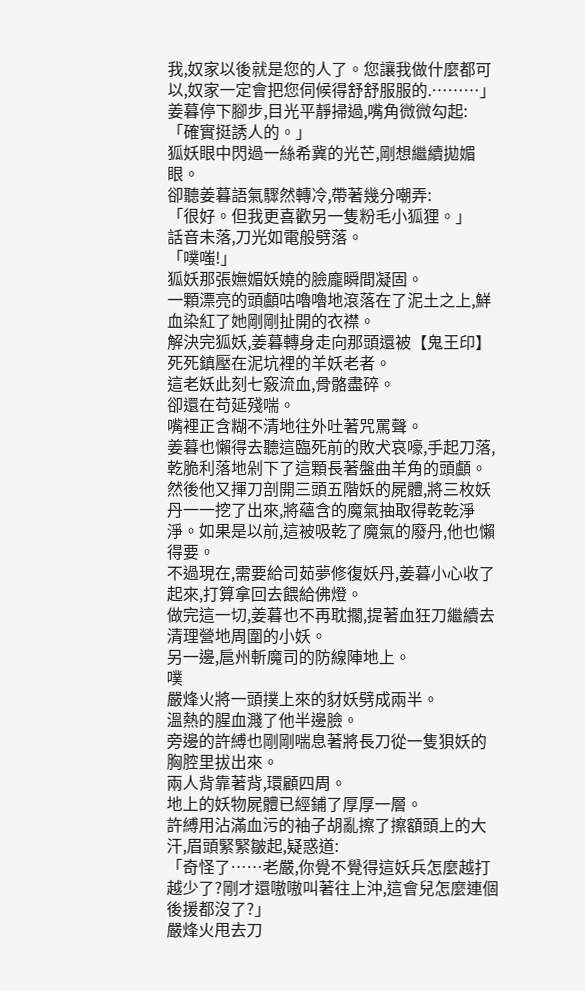我,奴家以後就是您的人了。您讓我做什麼都可以,奴家一定會把您伺候得舒舒服服的.………」
姜暮停下腳步,目光平靜掃過,嘴角微微勾起:
「確實挺誘人的。」
狐妖眼中閃過一絲希冀的光芒,剛想繼續拋媚眼。
卻聽姜暮語氣驟然轉冷,帶著幾分嘲弄:
「很好。但我更喜歡另一隻粉毛小狐狸。」
話音未落,刀光如電般劈落。
「噗嗤!」
狐妖那張嫵媚妖嬈的臉龐瞬間凝固。
一顆漂亮的頭顱咕嚕嚕地滾落在了泥土之上,鮮血染紅了她剛剛扯開的衣襟。
解決完狐妖,姜暮轉身走向那頭還被【鬼王印】死死鎮壓在泥坑裡的羊妖老者。
這老妖此刻七竅流血,骨骼盡碎。
卻還在苟延殘喘。
嘴裡正含糊不清地往外吐著咒罵聲。
姜暮也懶得去聽這臨死前的敗犬哀嚎,手起刀落,乾脆利落地剁下了這顆長著盤曲羊角的頭顱。然後他又揮刀剖開三頭五階妖的屍體,將三枚妖丹一一挖了出來,將蘊含的魔氣抽取得乾乾淨淨。如果是以前,這被吸乾了魔氣的廢丹,他也懶得要。
不過現在,需要給司茹夢修復妖丹,姜暮小心收了起來,打算拿回去餵給佛燈。
做完這一切,姜暮也不再耽擱,提著血狂刀繼續去清理營地周圍的小妖。
另一邊,扈州斬魔司的防線陣地上。
噗
嚴烽火將一頭撲上來的豺妖劈成兩半。
溫熱的腥血濺了他半邊臉。
旁邊的許縛也剛剛喘息著將長刀從一隻狽妖的胸腔里拔出來。
兩人背靠著背,環顧四周。
地上的妖物屍體已經鋪了厚厚一層。
許縛用沾滿血污的袖子胡亂擦了擦額頭上的大汗,眉頭緊緊皺起,疑惑道:
「奇怪了……老嚴,你覺不覺得這妖兵怎麼越打越少了?剛才還嗷嗷叫著往上沖,這會兒怎麼連個後援都沒了?」
嚴烽火甩去刀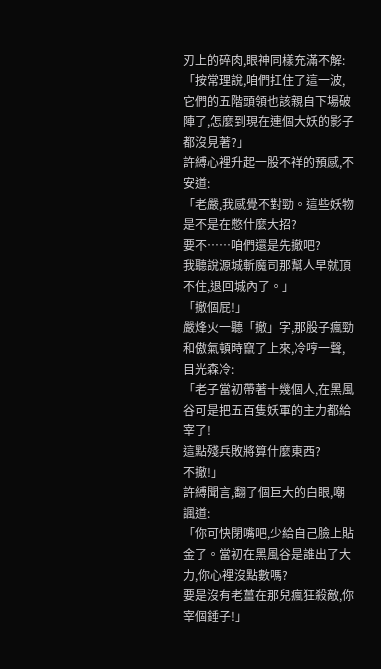刃上的碎肉,眼神同樣充滿不解:
「按常理說,咱們扛住了這一波,它們的五階頭領也該親自下場破陣了,怎麼到現在連個大妖的影子都沒見著?」
許縛心裡升起一股不祥的預感,不安道:
「老嚴,我感覺不對勁。這些妖物是不是在憋什麼大招?
要不……咱們還是先撤吧?
我聽說源城斬魔司那幫人早就頂不住,退回城內了。」
「撤個屁!」
嚴烽火一聽「撤」字,那股子瘋勁和傲氣頓時竄了上來,冷哼一聲,目光森冷:
「老子當初帶著十幾個人,在黑風谷可是把五百隻妖軍的主力都給宰了!
這點殘兵敗將算什麼東西?
不撤!」
許縛聞言,翻了個巨大的白眼,嘲諷道:
「你可快閉嘴吧,少給自己臉上貼金了。當初在黑風谷是誰出了大力,你心裡沒點數嗎?
要是沒有老薑在那兒瘋狂殺敵,你宰個錘子!」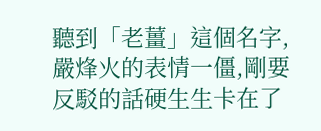聽到「老薑」這個名字,嚴烽火的表情一僵,剛要反駁的話硬生生卡在了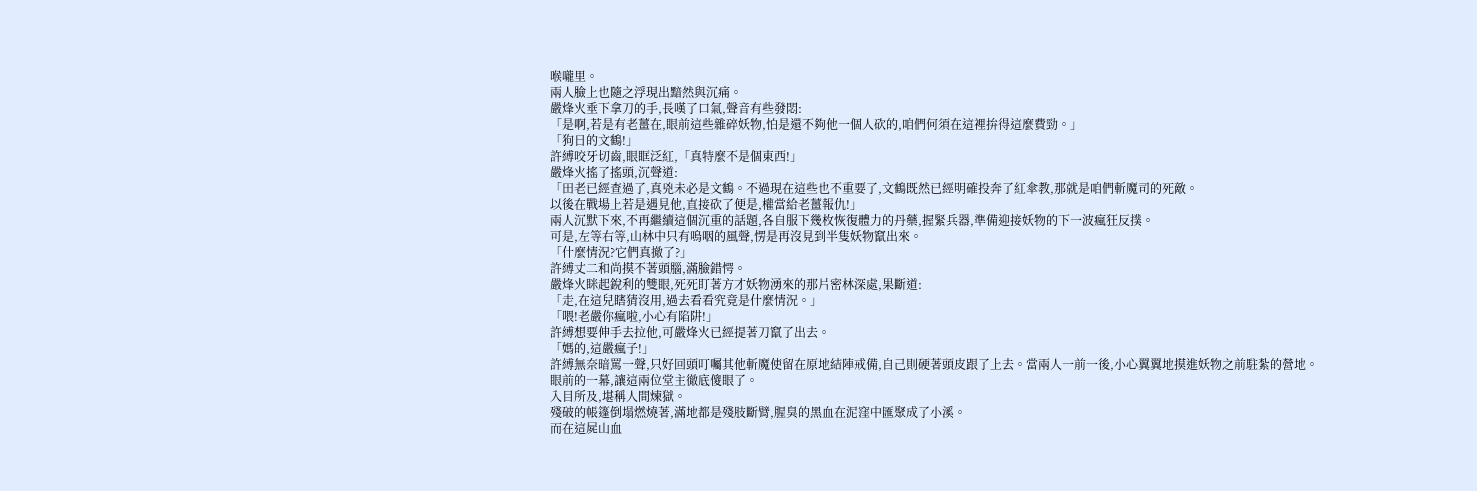喉嚨里。
兩人臉上也隨之浮現出黯然與沉痛。
嚴烽火垂下拿刀的手,長嘆了口氣,聲音有些發悶:
「是啊,若是有老薑在,眼前這些雜碎妖物,怕是還不夠他一個人砍的,咱們何須在這裡拚得這麼費勁。」
「狗日的文鶴!」
許縛咬牙切齒,眼眶泛紅,「真特麼不是個東西!」
嚴烽火搖了搖頭,沉聲道:
「田老已經查過了,真兇未必是文鶴。不過現在這些也不重要了,文鶴既然已經明確投奔了紅傘教,那就是咱們斬魔司的死敵。
以後在戰場上若是遇見他,直接砍了便是,權當給老薑報仇!」
兩人沉默下來,不再繼續這個沉重的話題,各自服下幾枚恢復體力的丹藥,握緊兵器,準備迎接妖物的下一波瘋狂反撲。
可是,左等右等,山林中只有嗚咽的風聲,愣是再沒見到半隻妖物竄出來。
「什麼情況?它們真撤了?」
許縛丈二和尚摸不著頭腦,滿臉錯愕。
嚴烽火眯起銳利的雙眼,死死盯著方才妖物湧來的那片密林深處,果斷道:
「走,在這兒瞎猜沒用,過去看看究竟是什麼情況。」
「喂!老嚴你瘋啦,小心有陷阱!」
許縛想要伸手去拉他,可嚴烽火已經提著刀竄了出去。
「媽的,這嚴瘋子!」
許縛無奈暗罵一聲,只好回頭叮囑其他斬魔使留在原地結陣戒備,自己則硬著頭皮跟了上去。當兩人一前一後,小心翼翼地摸進妖物之前駐紮的營地。
眼前的一幕,讓這兩位堂主徹底傻眼了。
入目所及,堪稱人間煉獄。
殘破的帳篷倒塌燃燒著,滿地都是殘肢斷臂,腥臭的黑血在泥窪中匯聚成了小溪。
而在這屍山血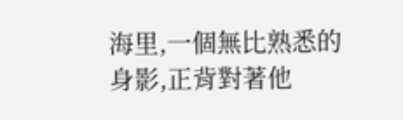海里,一個無比熟悉的身影,正背對著他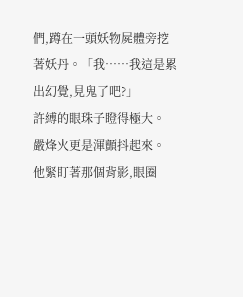們,蹲在一頭妖物屍體旁挖著妖丹。「我……我這是累出幻覺,見鬼了吧?」
許縛的眼珠子瞪得極大。
嚴烽火更是渾顫抖起來。
他緊盯著那個背影,眼圈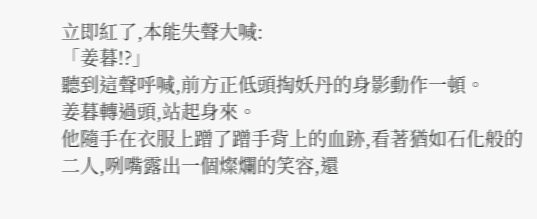立即紅了,本能失聲大喊:
「姜暮!?」
聽到這聲呼喊,前方正低頭掏妖丹的身影動作一頓。
姜暮轉過頭,站起身來。
他隨手在衣服上蹭了蹭手背上的血跡,看著猶如石化般的二人,咧嘴露出一個燦爛的笑容,還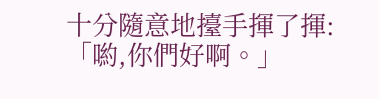十分隨意地擡手揮了揮:
「喲,你們好啊。」